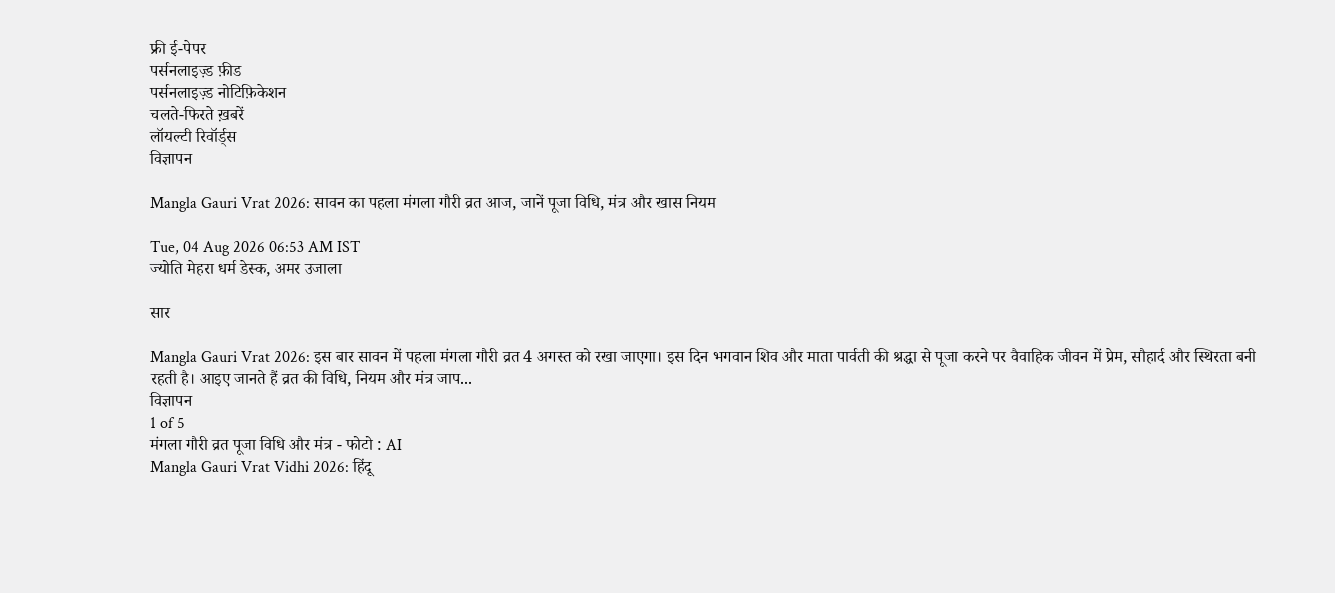फ्री ई-पेपर
पर्सनलाइज़्ड फ़ीड
पर्सनलाइज़्ड नोटिफ़िकेशन
चलते-फिरते ख़बरें
लॉयल्टी रिवॉर्ड्स
विज्ञापन

Mangla Gauri Vrat 2026: सावन का पहला मंगला गौरी व्रत आज, जानें पूजा विधि, मंत्र और खास नियम

Tue, 04 Aug 2026 06:53 AM IST
ज्योति मेहरा धर्म डेस्क, अमर उजाला

सार

Mangla Gauri Vrat 2026: इस बार सावन में पहला मंगला गौरी व्रत 4 अगस्त को रखा जाएगा। इस दिन भगवान शिव और माता पार्वती की श्रद्धा से पूजा करने पर वैवाहिक जीवन में प्रेम, सौहार्द और स्थिरता बनी रहती है। आइए जानते हैं व्रत की विधि, नियम और मंत्र जाप...
विज्ञापन
1 of 5
मंगला गौरी व्रत पूजा विधि और मंत्र - फोटो : AI
Mangla Gauri Vrat Vidhi 2026: हिंदू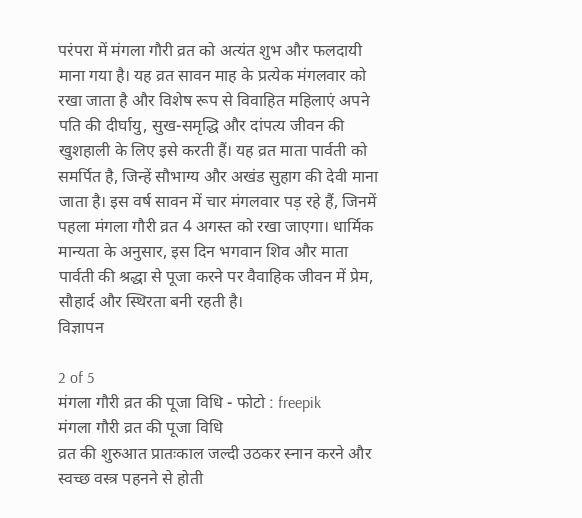परंपरा में मंगला गौरी व्रत को अत्यंत शुभ और फलदायी माना गया है। यह व्रत सावन माह के प्रत्येक मंगलवार को रखा जाता है और विशेष रूप से विवाहित महिलाएं अपने पति की दीर्घायु, सुख-समृद्धि और दांपत्य जीवन की खुशहाली के लिए इसे करती हैं। यह व्रत माता पार्वती को समर्पित है, जिन्हें सौभाग्य और अखंड सुहाग की देवी माना जाता है। इस वर्ष सावन में चार मंगलवार पड़ रहे हैं, जिनमें पहला मंगला गौरी व्रत 4 अगस्त को रखा जाएगा। धार्मिक मान्यता के अनुसार, इस दिन भगवान शिव और माता पार्वती की श्रद्धा से पूजा करने पर वैवाहिक जीवन में प्रेम, सौहार्द और स्थिरता बनी रहती है।
विज्ञापन

2 of 5
मंगला गौरी व्रत की पूजा विधि - फोटो : freepik
मंगला गौरी व्रत की पूजा विधि
व्रत की शुरुआत प्रातःकाल जल्दी उठकर स्नान करने और स्वच्छ वस्त्र पहनने से होती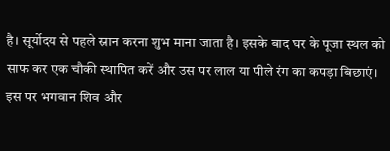है। सूर्योदय से पहले स्नान करना शुभ माना जाता है। इसके बाद घर के पूजा स्थल को साफ कर एक चौकी स्थापित करें और उस पर लाल या पीले रंग का कपड़ा बिछाएं। इस पर भगवान शिव और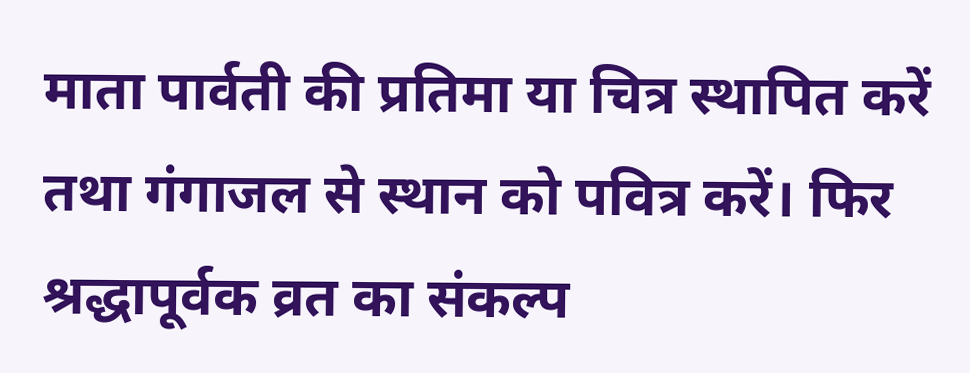माता पार्वती की प्रतिमा या चित्र स्थापित करें तथा गंगाजल से स्थान को पवित्र करें। फिर श्रद्धापूर्वक व्रत का संकल्प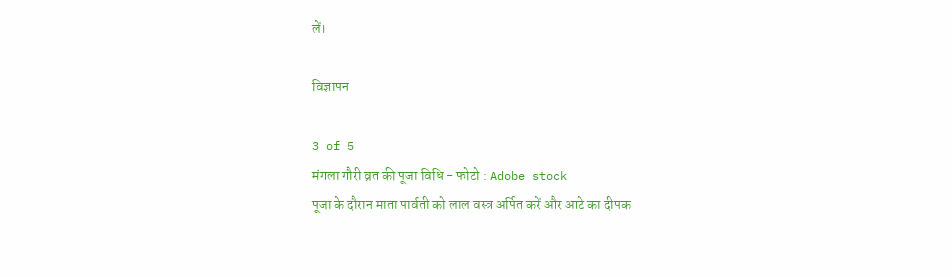लें।

विज्ञापन

3 of 5
मंगला गौरी व्रत की पूजा विधि - फोटो : Adobe stock
पूजा के दौरान माता पार्वती को लाल वस्त्र अर्पित करें और आटे का दीपक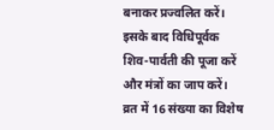बनाकर प्रज्वलित करें। इसके बाद विधिपूर्वक शिव-पार्वती की पूजा करें और मंत्रों का जाप करें। व्रत में 16 संख्या का विशेष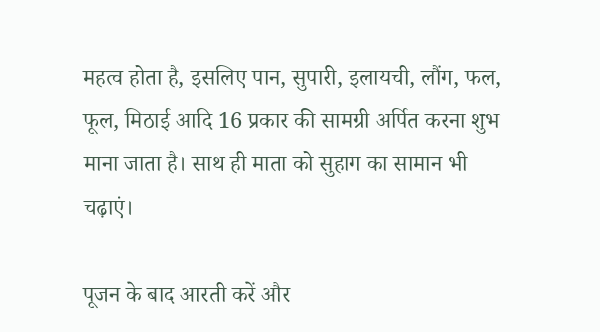महत्व होता है, इसलिए पान, सुपारी, इलायची, लौंग, फल, फूल, मिठाई आदि 16 प्रकार की सामग्री अर्पित करना शुभ माना जाता है। साथ ही माता को सुहाग का सामान भी चढ़ाएं।

पूजन के बाद आरती करें और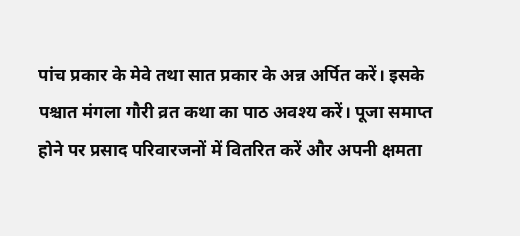पांच प्रकार के मेवे तथा सात प्रकार के अन्न अर्पित करें। इसके पश्चात मंगला गौरी व्रत कथा का पाठ अवश्य करें। पूजा समाप्त होने पर प्रसाद परिवारजनों में वितरित करें और अपनी क्षमता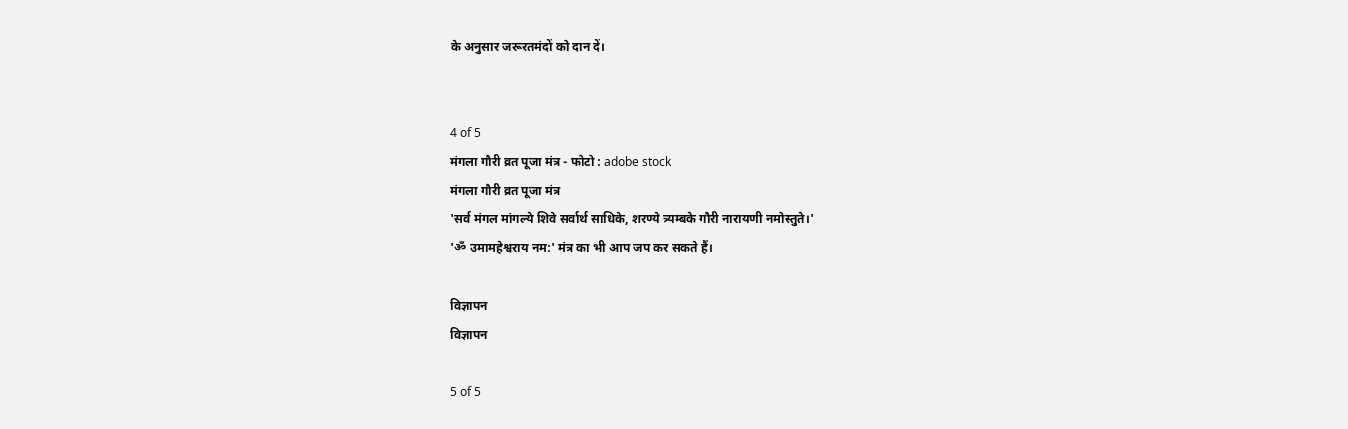के अनुसार जरूरतमंदों को दान दें।


4 of 5
मंगला गौरी व्रत पूजा मंत्र - फोटो : adobe stock
मंगला गौरी व्रत पूजा मंत्र
'सर्व मंगल मांगल्ये शिवे सर्वार्थ साधिके, शरण्ये त्र्यम्बके गौरी नारायणी नमोस्तुते।'
'ॐ उमामहेश्वराय नम:' मंत्र का भी आप जप कर सकते हैं।

विज्ञापन
विज्ञापन

5 of 5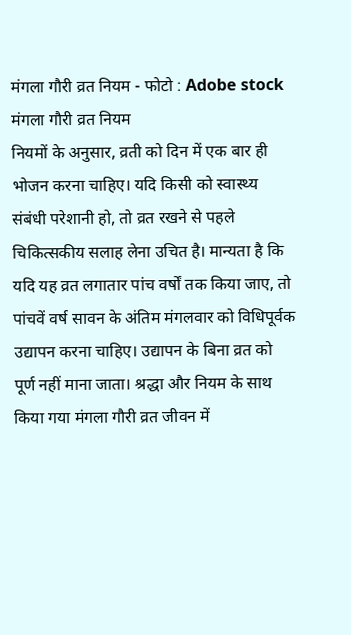मंगला गौरी व्रत नियम - फोटो : Adobe stock
मंगला गौरी व्रत नियम
नियमों के अनुसार, व्रती को दिन में एक बार ही भोजन करना चाहिए। यदि किसी को स्वास्थ्य संबंधी परेशानी हो, तो व्रत रखने से पहले चिकित्सकीय सलाह लेना उचित है। मान्यता है कि यदि यह व्रत लगातार पांच वर्षों तक किया जाए, तो पांचवें वर्ष सावन के अंतिम मंगलवार को विधिपूर्वक उद्यापन करना चाहिए। उद्यापन के बिना व्रत को पूर्ण नहीं माना जाता। श्रद्धा और नियम के साथ किया गया मंगला गौरी व्रत जीवन में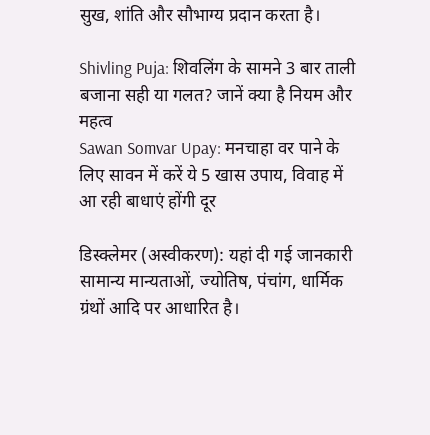सुख, शांति और सौभाग्य प्रदान करता है।

Shivling Puja: शिवलिंग के सामने 3 बार ताली बजाना सही या गलत? जानें क्या है नियम और महत्व
Sawan Somvar Upay: मनचाहा वर पाने के लिए सावन में करें ये 5 खास उपाय, विवाह में आ रही बाधाएं होंगी दूर

डिस्क्लेमर (अस्वीकरण): यहां दी गई जानकारी सामान्य मान्यताओं, ज्योतिष, पंचांग, धार्मिक ग्रंथों आदि पर आधारित है।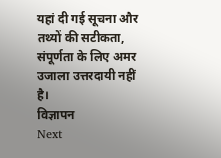यहां दी गई सूचना और तथ्यों की सटीकता, संपूर्णता के लिए अमर उजाला उत्तरदायी नहीं है।
विज्ञापन
Next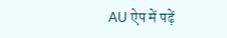AU ऐप में पढ़ें